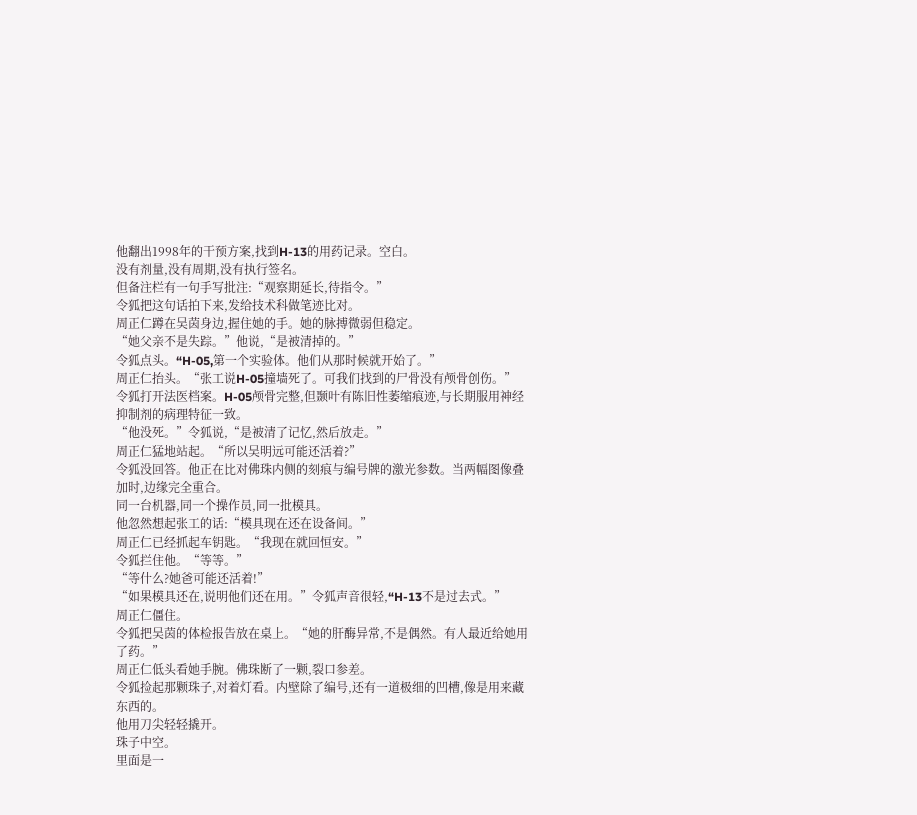他翻出1998年的干预方案,找到H-13的用药记录。空白。
没有剂量,没有周期,没有执行签名。
但备注栏有一句手写批注:“观察期延长,待指令。”
令狐把这句话拍下来,发给技术科做笔迹比对。
周正仁蹲在吴茵身边,握住她的手。她的脉搏微弱但稳定。
“她父亲不是失踪。”他说,“是被清掉的。”
令狐点头。“H-05,第一个实验体。他们从那时候就开始了。”
周正仁抬头。“张工说H-05撞墙死了。可我们找到的尸骨没有颅骨创伤。”
令狐打开法医档案。H-05颅骨完整,但颞叶有陈旧性萎缩痕迹,与长期服用神经抑制剂的病理特征一致。
“他没死。”令狐说,“是被清了记忆,然后放走。”
周正仁猛地站起。“所以吴明远可能还活着?”
令狐没回答。他正在比对佛珠内侧的刻痕与编号牌的激光参数。当两幅图像叠加时,边缘完全重合。
同一台机器,同一个操作员,同一批模具。
他忽然想起张工的话:“模具现在还在设备间。”
周正仁已经抓起车钥匙。“我现在就回恒安。”
令狐拦住他。“等等。”
“等什么?她爸可能还活着!”
“如果模具还在,说明他们还在用。”令狐声音很轻,“H-13不是过去式。”
周正仁僵住。
令狐把吴茵的体检报告放在桌上。“她的肝酶异常,不是偶然。有人最近给她用了药。”
周正仁低头看她手腕。佛珠断了一颗,裂口参差。
令狐捡起那颗珠子,对着灯看。内壁除了编号,还有一道极细的凹槽,像是用来藏东西的。
他用刀尖轻轻撬开。
珠子中空。
里面是一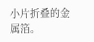小片折叠的金属箔。